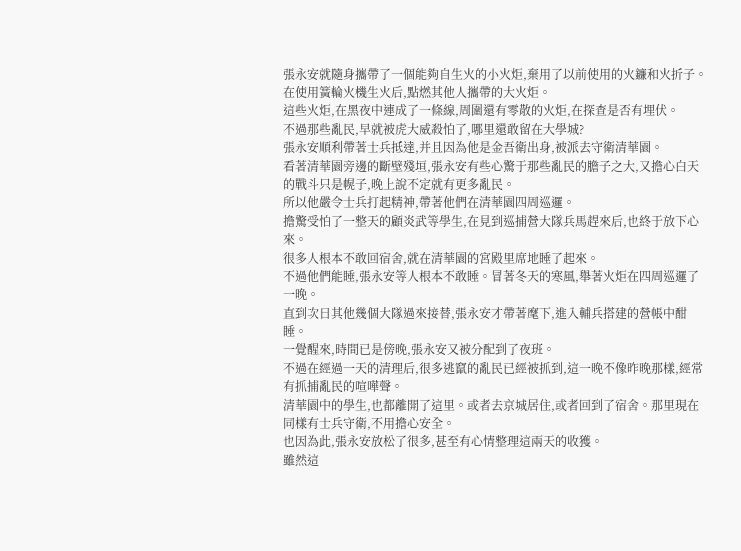張永安就隨身攜帶了一個能夠自生火的小火炬,棄用了以前使用的火鐮和火折子。在使用簧輪火機生火后,點燃其他人攜帶的大火炬。
這些火炬,在黑夜中連成了一條線,周圍還有零散的火炬,在探查是否有埋伏。
不過那些亂民,早就被虎大威殺怕了,哪里還敢留在大學城?
張永安順利帶著士兵抵達,并且因為他是金吾衛出身,被派去守衛清華園。
看著清華園旁邊的斷壁殘垣,張永安有些心驚于那些亂民的膽子之大,又擔心白天的戰斗只是幌子,晚上說不定就有更多亂民。
所以他嚴令士兵打起精神,帶著他們在清華園四周巡邏。
擔驚受怕了一整天的顧炎武等學生,在見到巡捕營大隊兵馬趕來后,也終于放下心來。
很多人根本不敢回宿舍,就在清華園的宮殿里席地睡了起來。
不過他們能睡,張永安等人根本不敢睡。冒著冬天的寒風,舉著火炬在四周巡邏了一晚。
直到次日其他幾個大隊過來接替,張永安才帶著麾下,進入輔兵搭建的營帳中酣睡。
一覺醒來,時間已是傍晚,張永安又被分配到了夜班。
不過在經過一天的清理后,很多逃竄的亂民已經被抓到,這一晚不像昨晚那樣,經常有抓捕亂民的喧嘩聲。
清華園中的學生,也都離開了這里。或者去京城居住,或者回到了宿舍。那里現在同樣有士兵守衛,不用擔心安全。
也因為此,張永安放松了很多,甚至有心情整理這兩天的收獲。
雖然這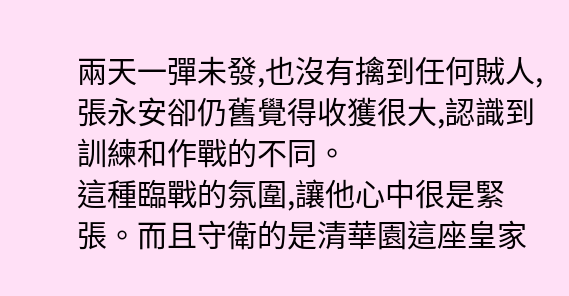兩天一彈未發,也沒有擒到任何賊人,張永安卻仍舊覺得收獲很大,認識到訓練和作戰的不同。
這種臨戰的氛圍,讓他心中很是緊張。而且守衛的是清華園這座皇家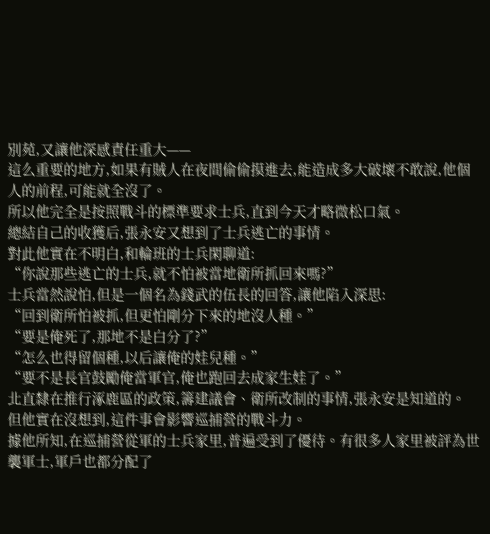別苑,又讓他深感責任重大——
這么重要的地方,如果有賊人在夜間偷偷摸進去,能造成多大破壞不敢說,他個人的前程,可能就全沒了。
所以他完全是按照戰斗的標準要求士兵,直到今天才略微松口氣。
總結自己的收獲后,張永安又想到了士兵逃亡的事情。
對此他實在不明白,和輪班的士兵閑聊道:
“你說那些逃亡的士兵,就不怕被當地衛所抓回來嗎?”
士兵當然說怕,但是一個名為錢武的伍長的回答,讓他陷入深思:
“回到衛所怕被抓,但更怕剛分下來的地沒人種。”
“要是俺死了,那地不是白分了?”
“怎么也得留個種,以后讓俺的娃兒種。”
“要不是長官鼓勵俺當軍官,俺也跑回去成家生娃了。”
北直隸在推行涿鹿區的政策,籌建議會、衛所改制的事情,張永安是知道的。
但他實在沒想到,這件事會影響巡捕營的戰斗力。
據他所知,在巡捕營從軍的士兵家里,普遍受到了優待。有很多人家里被評為世襲軍士,軍戶也都分配了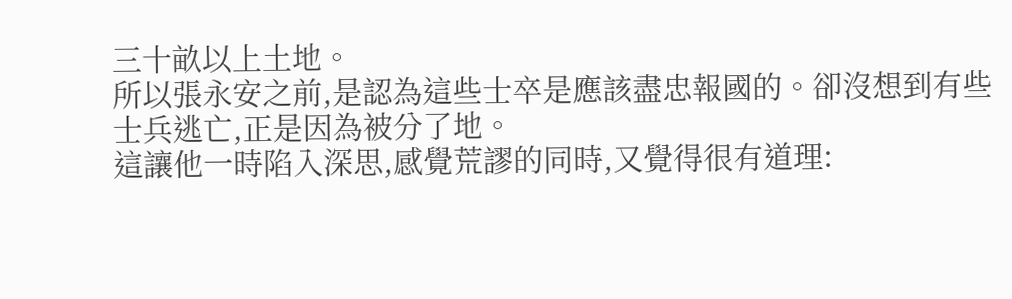三十畝以上土地。
所以張永安之前,是認為這些士卒是應該盡忠報國的。卻沒想到有些士兵逃亡,正是因為被分了地。
這讓他一時陷入深思,感覺荒謬的同時,又覺得很有道理: